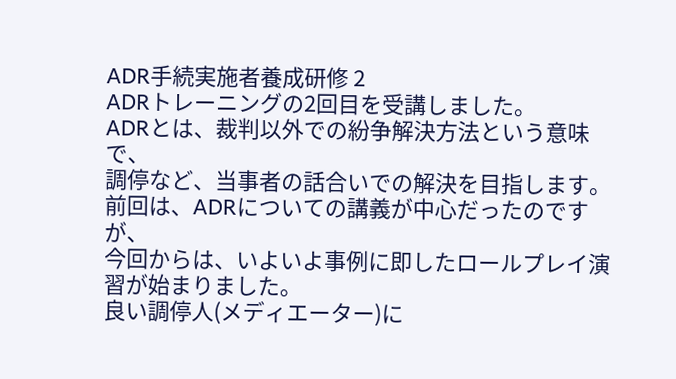ADR手続実施者養成研修 2
ADRトレーニングの2回目を受講しました。
ADRとは、裁判以外での紛争解決方法という意味で、
調停など、当事者の話合いでの解決を目指します。
前回は、ADRについての講義が中心だったのですが、
今回からは、いよいよ事例に即したロールプレイ演習が始まりました。
良い調停人(メディエーター)に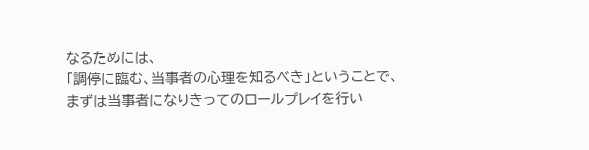なるためには、
「調停に臨む、当事者の心理を知るべき」ということで、
まずは当事者になりきってのロールプレイを行い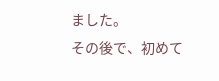ました。
その後で、初めて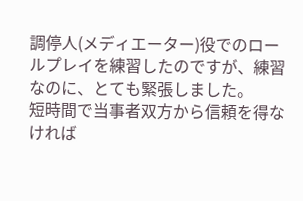調停人(メディエーター)役でのロールプレイを練習したのですが、練習なのに、とても緊張しました。
短時間で当事者双方から信頼を得なければ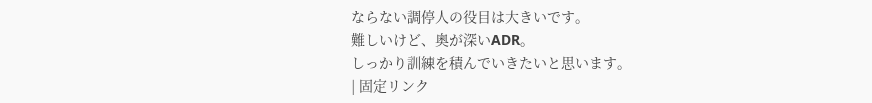ならない調停人の役目は大きいです。
難しいけど、奥が深いADR。
しっかり訓練を積んでいきたいと思います。
| 固定リンク